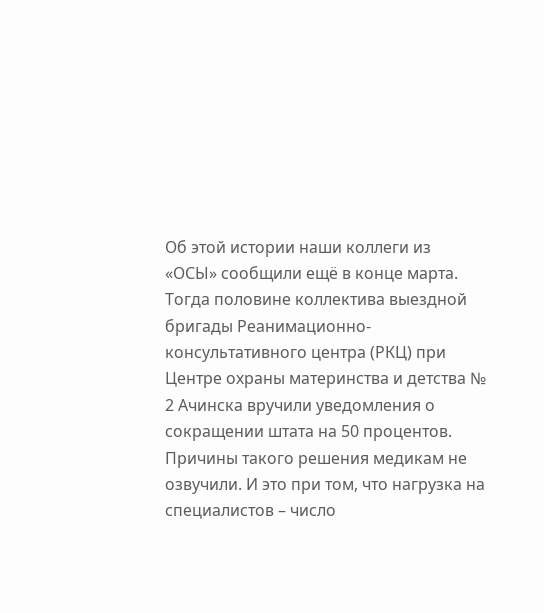Об этой истории наши коллеги из «ОСЫ» сообщили ещё в конце марта. Тогда половине коллектива выездной бригады Реанимационно-консультативного центра (РКЦ) при Центре охраны материнства и детства № 2 Ачинска вручили уведомления о сокращении штата на 50 процентов. Причины такого решения медикам не озвучили. И это при том, что нагрузка на специалистов – число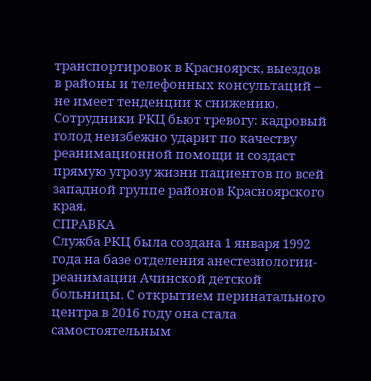транспортировок в Красноярск, выездов в районы и телефонных консультаций – не имеет тенденции к снижению. Сотрудники РКЦ бьют тревогу: кадровый голод неизбежно ударит по качеству реанимационной помощи и создаст прямую угрозу жизни пациентов по всей западной группе районов Красноярского края.
СПРАВКА
Служба РКЦ была создана 1 января 1992 года на базе отделения анестезиологии-реанимации Ачинской детской больницы. С открытием перинатального центра в 2016 году она стала самостоятельным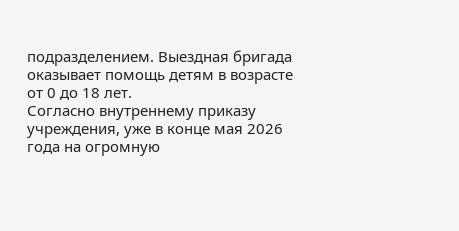подразделением. Выездная бригада оказывает помощь детям в возрасте от 0 до 18 лет.
Согласно внутреннему приказу учреждения, уже в конце мая 2026 года на огромную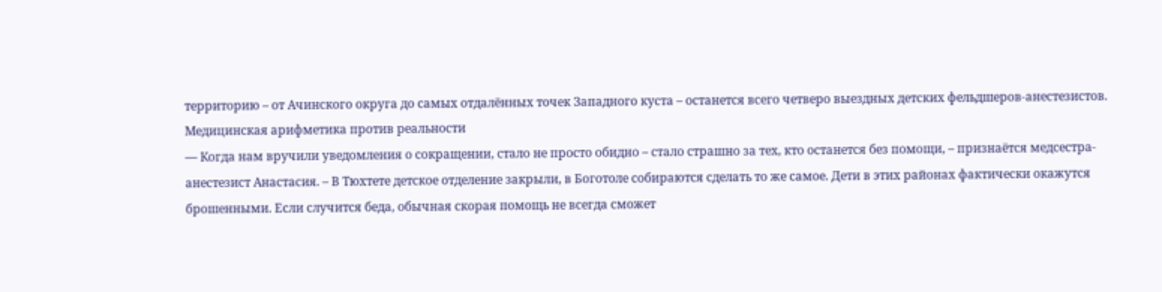территорию – от Ачинского округа до самых отдалённых точек Западного куста – останется всего четверо выездных детских фельдшеров-анестезистов.
Медицинская арифметика против реальности
— Когда нам вручили уведомления о сокращении, стало не просто обидно – стало страшно за тех, кто останется без помощи, – признаётся медсестра-анестезист Анастасия. – В Тюхтете детское отделение закрыли, в Боготоле собираются сделать то же самое. Дети в этих районах фактически окажутся брошенными. Если случится беда, обычная скорая помощь не всегда сможет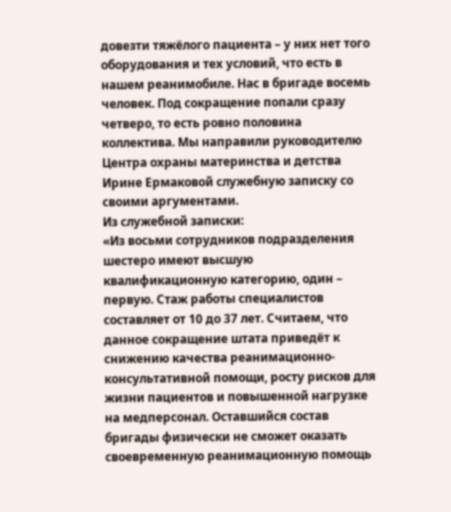довезти тяжёлого пациента – у них нет того оборудования и тех условий, что есть в нашем реанимобиле. Нас в бригаде восемь человек. Под сокращение попали сразу четверо, то есть ровно половина коллектива. Мы направили руководителю Центра охраны материнства и детства Ирине Ермаковой служебную записку со своими аргументами.
Из служебной записки:
«Из восьми сотрудников подразделения шестеро имеют высшую квалификационную категорию, один – первую. Стаж работы специалистов составляет от 10 до 37 лет. Считаем, что данное сокращение штата приведёт к снижению качества реанимационно-консультативной помощи, росту рисков для жизни пациентов и повышенной нагрузке на медперсонал. Оставшийся состав бригады физически не сможет оказать своевременную реанимационную помощь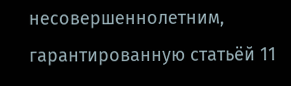несовершеннолетним, гарантированную статьёй 11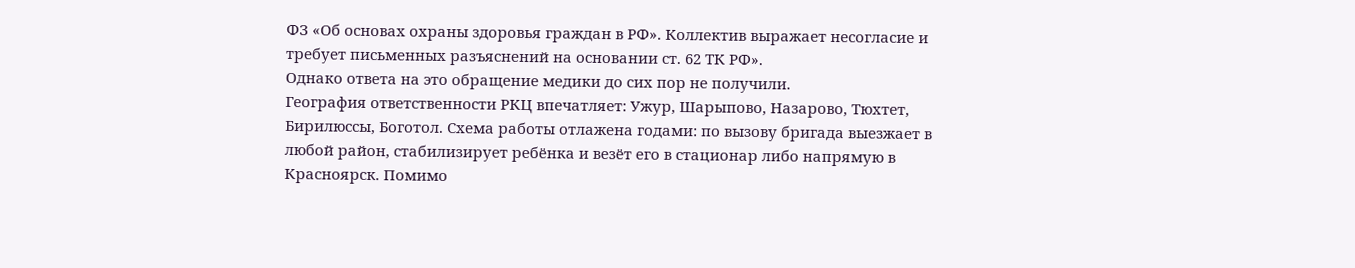ФЗ «Об основах охраны здоровья граждан в РФ». Коллектив выражает несогласие и требует письменных разъяснений на основании ст. 62 ТК РФ».
Однако ответа на это обращение медики до сих пор не получили.
География ответственности РКЦ впечатляет: Ужур, Шарыпово, Назарово, Тюхтет, Бирилюссы, Боготол. Схема работы отлажена годами: по вызову бригада выезжает в любой район, стабилизирует ребёнка и везёт его в стационар либо напрямую в Красноярск. Помимо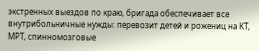экстренных выездов по краю, бригада обеспечивает все внутрибольничные нужды: перевозит детей и рожениц на КТ, МРТ, спинномозговые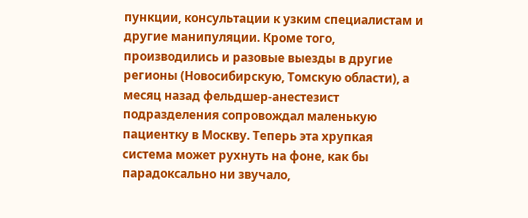пункции, консультации к узким специалистам и другие манипуляции. Кроме того, производились и разовые выезды в другие регионы (Новосибирскую, Томскую области), а месяц назад фельдшер-анестезист подразделения сопровождал маленькую пациентку в Москву. Теперь эта хрупкая система может рухнуть на фоне, как бы парадоксально ни звучало,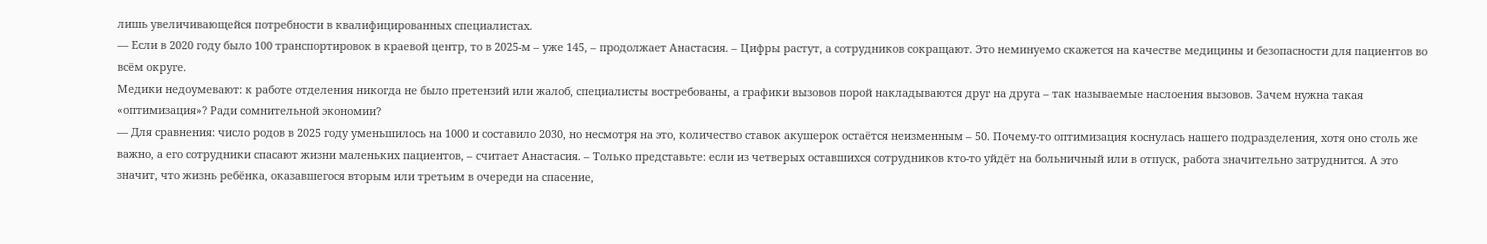лишь увеличивающейся потребности в квалифицированных специалистах.
— Если в 2020 году было 100 транспортировок в краевой центр, то в 2025-м – уже 145, – продолжает Анастасия. – Цифры растут, а сотрудников сокращают. Это неминуемо скажется на качестве медицины и безопасности для пациентов во всём округе.
Медики недоумевают: к работе отделения никогда не было претензий или жалоб, специалисты востребованы, а графики вызовов порой накладываются друг на друга – так называемые наслоения вызовов. Зачем нужна такая «оптимизация»? Ради сомнительной экономии?
— Для сравнения: число родов в 2025 году уменьшилось на 1000 и составило 2030, но несмотря на это, количество ставок акушерок остаётся неизменным – 50. Почему-то оптимизация коснулась нашего подразделения, хотя оно столь же важно, а его сотрудники спасают жизни маленьких пациентов, – считает Анастасия. – Только представьте: если из четверых оставшихся сотрудников кто-то уйдёт на больничный или в отпуск, работа значительно затруднится. А это значит, что жизнь ребёнка, оказавшегося вторым или третьим в очереди на спасение,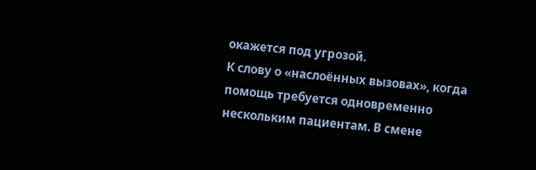окажется под угрозой.
К слову о «наслоённых вызовах», когда помощь требуется одновременно нескольким пациентам. В смене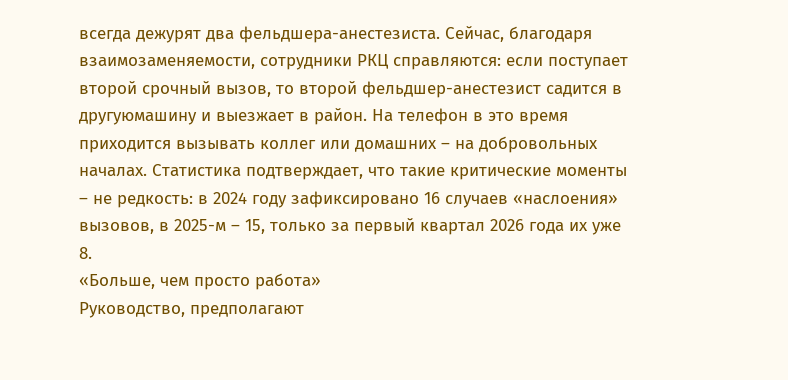всегда дежурят два фельдшера-анестезиста. Сейчас, благодаря взаимозаменяемости, сотрудники РКЦ справляются: если поступает второй срочный вызов, то второй фельдшер-анестезист садится в другуюмашину и выезжает в район. На телефон в это время приходится вызывать коллег или домашних – на добровольных началах. Статистика подтверждает, что такие критические моменты – не редкость: в 2024 году зафиксировано 16 случаев «наслоения» вызовов, в 2025-м – 15, только за первый квартал 2026 года их уже 8.
«Больше, чем просто работа»
Руководство, предполагают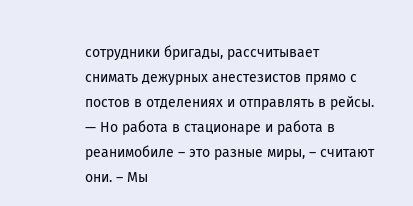сотрудники бригады, рассчитывает снимать дежурных анестезистов прямо с постов в отделениях и отправлять в рейсы.
— Но работа в стационаре и работа в реанимобиле – это разные миры, – считают они. – Мы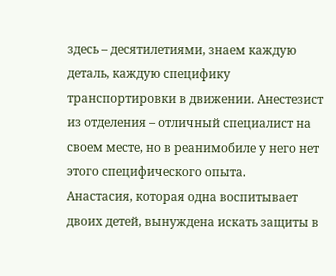здесь – десятилетиями, знаем каждую деталь, каждую специфику транспортировки в движении. Анестезист из отделения – отличный специалист на своем месте, но в реанимобиле у него нет этого специфического опыта.
Анастасия, которая одна воспитывает двоих детей, вынуждена искать защиты в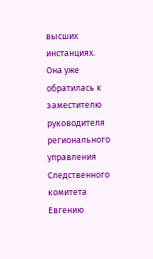высших инстанциях. Она уже обратилась к заместителю руководителя регионального управления Следственного комитета Евгению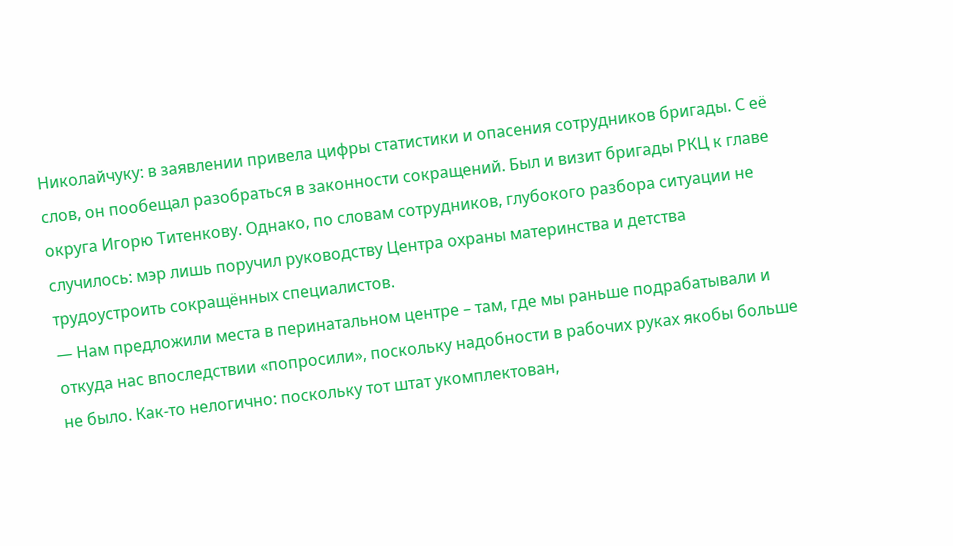Николайчуку: в заявлении привела цифры статистики и опасения сотрудников бригады. С её слов, он пообещал разобраться в законности сокращений. Был и визит бригады РКЦ к главе округа Игорю Титенкову. Однако, по словам сотрудников, глубокого разбора ситуации не случилось: мэр лишь поручил руководству Центра охраны материнства и детства трудоустроить сокращённых специалистов.
— Нам предложили места в перинатальном центре – там, где мы раньше подрабатывали и откуда нас впоследствии «попросили», поскольку надобности в рабочих руках якобы больше не было. Как-то нелогично: поскольку тот штат укомплектован,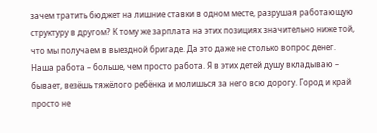зачем тратить бюджет на лишние ставки в одном месте, разрушая работающую структуру в другом? К тому же зарплата на этих позициях значительно ниже той, что мы получаем в выездной бригаде. Да это даже не столько вопрос денег. Наша работа – больше, чем просто работа. Я в этих детей душу вкладываю – бывает, везёшь тяжёлого ребёнка и молишься за него всю дорогу. Город и край просто не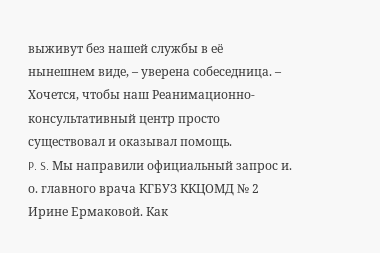выживут без нашей службы в её нынешнем виде, – уверена собеседница. – Хочется, чтобы наш Реанимационно-консультативный центр просто существовал и оказывал помощь.
P. S. Мы направили официальный запрос и. о. главного врача КГБУЗ ККЦОМД № 2 Ирине Ермаковой. Как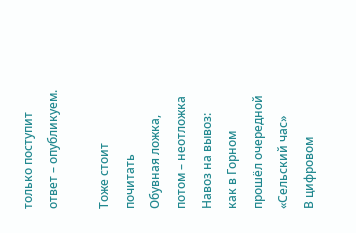только поступит ответ – опубликуем.

Тоже стоит почитать
Обувная ложка, потом – неотложка
Навоз на вывоз: как в Горном прошёл очередной «Сельский час»
В цифровом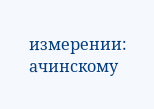измерении: ачинскому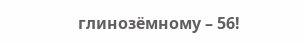глинозёмному – 56!